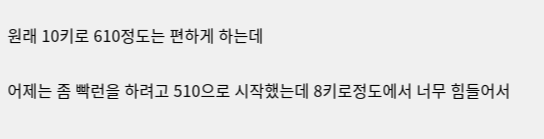원래 10키로 610정도는 편하게 하는데

어제는 좀 빡런을 하려고 510으로 시작했는데 8키로정도에서 너무 힘들어서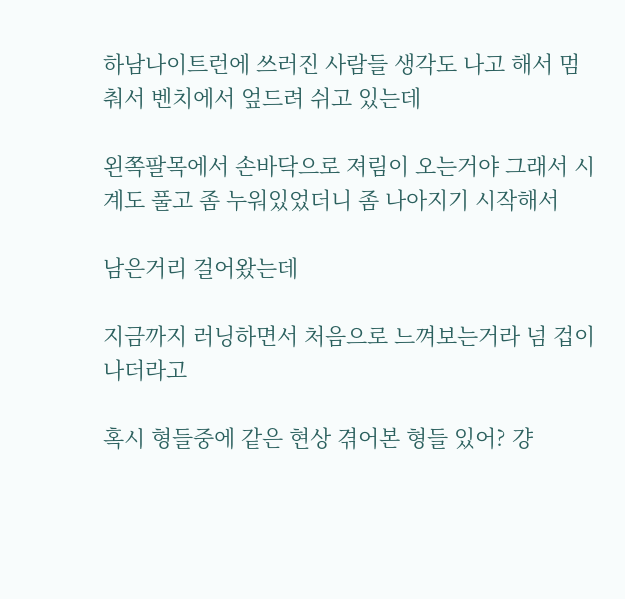하남나이트런에 쓰러진 사람들 생각도 나고 해서 멈춰서 벤치에서 엎드려 쉬고 있는데

왼쪽팔목에서 손바닥으로 져림이 오는거야 그래서 시계도 풀고 좀 누워있었더니 좀 나아지기 시작해서

남은거리 걸어왔는데

지금까지 러닝하면서 처음으로 느껴보는거라 넘 겁이 나더라고

혹시 형들중에 같은 현상 겪어본 형들 있어? 걍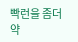빡런을 좀더 약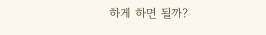하게 하면 될까?